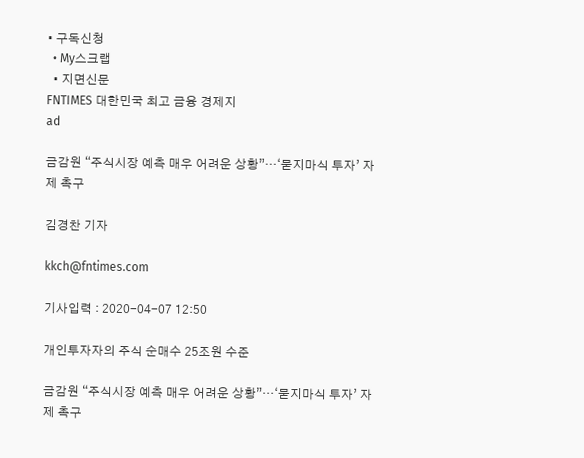• 구독신청
  • My스크랩
  • 지면신문
FNTIMES 대한민국 최고 금융 경제지
ad

금감원 “주식시장 예측 매우 어려운 상황”…‘묻지마식 투자’ 자제 촉구

김경찬 기자

kkch@fntimes.com

기사입력 : 2020-04-07 12:50

개인투자자의 주식 순매수 25조원 수준

금감원 “주식시장 예측 매우 어려운 상황”…‘묻지마식 투자’ 자제 촉구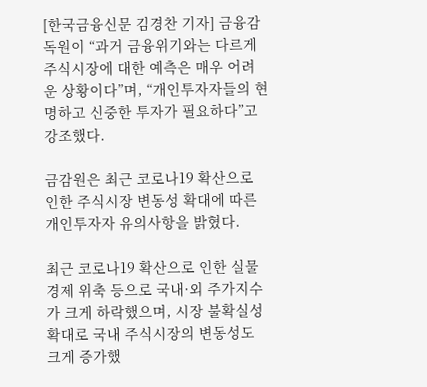[한국금융신문 김경찬 기자] 금융감독원이 “과거 금융위기와는 다르게 주식시장에 대한 예측은 매우 어려운 상황이다”며, “개인투자자들의 현명하고 신중한 투자가 필요하다”고 강조했다.

금감원은 최근 코로나19 확산으로 인한 주식시장 변동성 확대에 따른 개인투자자 유의사항을 밝혔다.

최근 코로나19 확산으로 인한 실물 경제 위축 등으로 국내·외 주가지수가 크게 하락했으며, 시장 불확실성 확대로 국내 주식시장의 변동성도 크게 증가했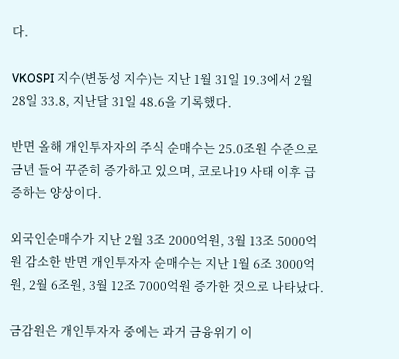다.

VKOSPI 지수(변동성 지수)는 지난 1월 31일 19.3에서 2월 28일 33.8, 지난달 31일 48.6을 기록했다.

반면 올해 개인투자자의 주식 순매수는 25.0조원 수준으로 금년 들어 꾸준히 증가하고 있으며, 코로나19 사태 이후 급증하는 양상이다.

외국인순매수가 지난 2월 3조 2000억원, 3월 13조 5000억원 감소한 반면 개인투자자 순매수는 지난 1월 6조 3000억원, 2월 6조원, 3월 12조 7000억원 증가한 것으로 나타났다.

금감원은 개인투자자 중에는 과거 금융위기 이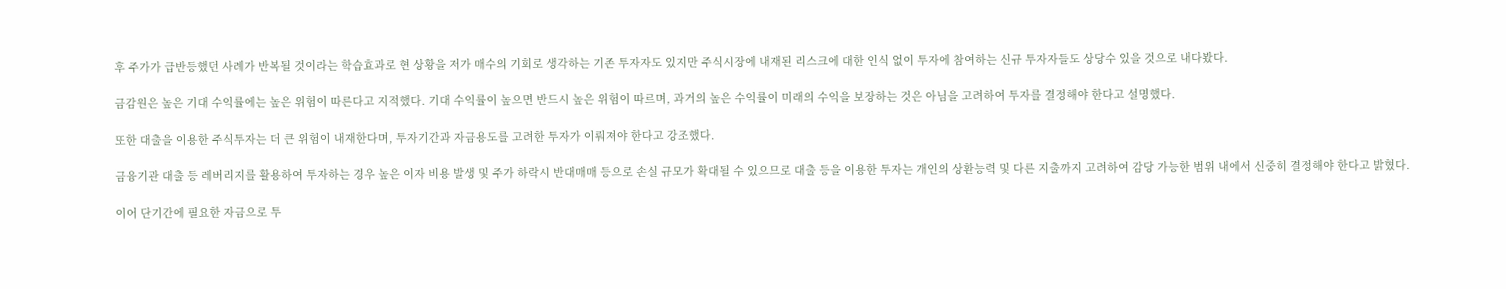후 주가가 급반등했던 사례가 반복될 것이라는 학습효과로 현 상황을 저가 매수의 기회로 생각하는 기존 투자자도 있지만 주식시장에 내재된 리스크에 대한 인식 없이 투자에 참여하는 신규 투자자들도 상당수 있을 것으로 내다봤다.

금감원은 높은 기대 수익률에는 높은 위험이 따른다고 지적했다. 기대 수익률이 높으면 반드시 높은 위험이 따르며, 과거의 높은 수익률이 미래의 수익을 보장하는 것은 아님을 고려하여 투자를 결정해야 한다고 설명했다.

또한 대출을 이용한 주식투자는 더 큰 위험이 내재한다며, 투자기간과 자금용도를 고려한 투자가 이뤄져야 한다고 강조했다.

금융기관 대출 등 레버리지를 활용하여 투자하는 경우 높은 이자 비용 발생 및 주가 하락시 반대매매 등으로 손실 규모가 확대될 수 있으므로 대출 등을 이용한 투자는 개인의 상환능력 및 다른 지출까지 고려하여 감당 가능한 범위 내에서 신중히 결정해야 한다고 밝혔다.

이어 단기간에 필요한 자금으로 투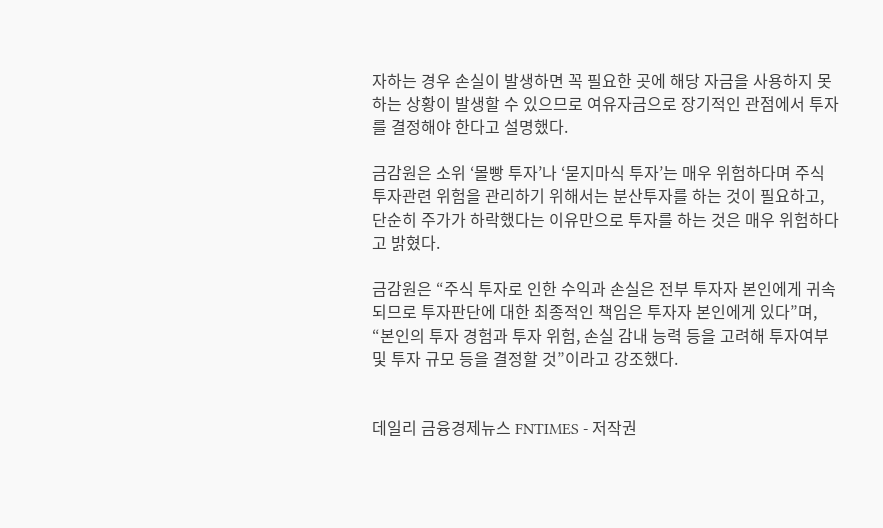자하는 경우 손실이 발생하면 꼭 필요한 곳에 해당 자금을 사용하지 못하는 상황이 발생할 수 있으므로 여유자금으로 장기적인 관점에서 투자를 결정해야 한다고 설명했다.

금감원은 소위 ‘몰빵 투자’나 ‘묻지마식 투자’는 매우 위험하다며 주식 투자관련 위험을 관리하기 위해서는 분산투자를 하는 것이 필요하고, 단순히 주가가 하락했다는 이유만으로 투자를 하는 것은 매우 위험하다고 밝혔다.

금감원은 “주식 투자로 인한 수익과 손실은 전부 투자자 본인에게 귀속되므로 투자판단에 대한 최종적인 책임은 투자자 본인에게 있다”며, “본인의 투자 경험과 투자 위험, 손실 감내 능력 등을 고려해 투자여부 및 투자 규모 등을 결정할 것”이라고 강조했다.


데일리 금융경제뉴스 FNTIMES - 저작권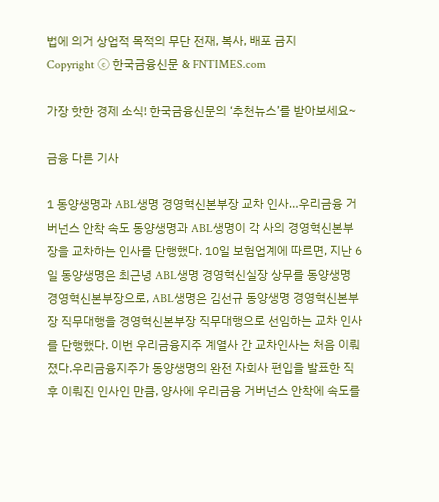법에 의거 상업적 목적의 무단 전재, 복사, 배포 금지
Copyright ⓒ 한국금융신문 & FNTIMES.com

가장 핫한 경제 소식! 한국금융신문의 ‘추천뉴스’를 받아보세요~

금융 다른 기사

1 동양생명과 ABL생명 경영혁신본부장 교차 인사…우리금융 거버넌스 안착 속도 동양생명과 ABL생명이 각 사의 경영혁신본부장을 교차하는 인사를 단행했다. 10일 보험업계에 따르면, 지난 6일 동양생명은 최근녕 ABL생명 경영혁신실장 상무를 동양생명 경영혁신본부장으로, ABL생명은 김선규 동양생명 경영혁신본부장 직무대행을 경영혁신본부장 직무대행으로 선임하는 교차 인사를 단행했다. 이번 우리금융지주 계열사 간 교차인사는 처음 이뤄졌다.우리금융지주가 동양생명의 완전 자회사 편입을 발표한 직후 이뤄진 인사인 만큼, 양사에 우리금융 거버넌스 안착에 속도를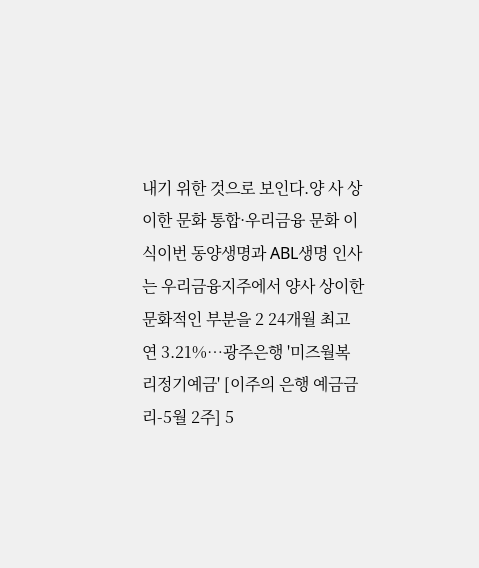내기 위한 것으로 보인다.양 사 상이한 문화 통합·우리금융 문화 이식이번 동양생명과 ABL생명 인사는 우리금융지주에서 양사 상이한 문화적인 부분을 2 24개월 최고 연 3.21%…광주은행 '미즈월복리정기예금' [이주의 은행 예금금리-5월 2주] 5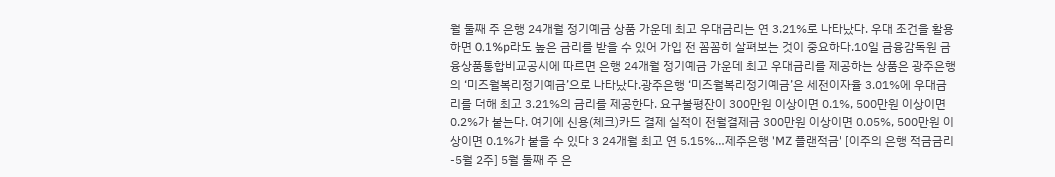월 둘째 주 은행 24개월 정기예금 상품 가운데 최고 우대금리는 연 3.21%로 나타났다. 우대 조건을 활용하면 0.1%p라도 높은 금리를 받을 수 있어 가입 전 꼼꼼히 살펴보는 것이 중요하다.10일 금융감독원 금융상품통합비교공시에 따르면 은행 24개월 정기예금 가운데 최고 우대금리를 제공하는 상품은 광주은행의 ‘미즈월복리정기예금’으로 나타났다.광주은행 ‘미즈월복리정기예금’은 세전이자율 3.01%에 우대금리를 더해 최고 3.21%의 금리를 제공한다. 요구불평잔이 300만원 이상이면 0.1%, 500만원 이상이면 0.2%가 붙는다. 여기에 신용(체크)카드 결제 실적이 전월결제금 300만원 이상이면 0.05%, 500만원 이상이면 0.1%가 붙을 수 있다 3 24개월 최고 연 5.15%…제주은행 'MZ 플랜적금' [이주의 은행 적금금리-5월 2주] 5월 둘째 주 은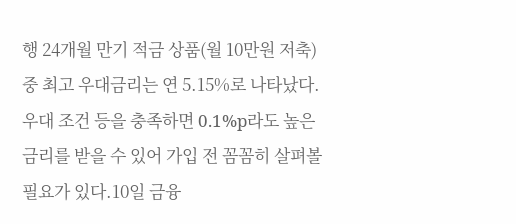행 24개월 만기 적금 상품(월 10만원 저축) 중 최고 우대금리는 연 5.15%로 나타났다. 우대 조건 등을 충족하면 0.1%p라도 높은 금리를 받을 수 있어 가입 전 꼼꼼히 살펴볼 필요가 있다.10일 금융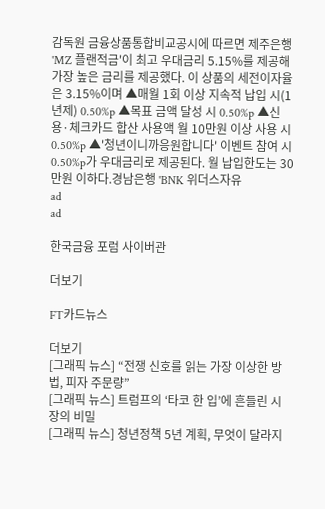감독원 금융상품통합비교공시에 따르면 제주은행 'MZ 플랜적금'이 최고 우대금리 5.15%를 제공해 가장 높은 금리를 제공했다. 이 상품의 세전이자율은 3.15%이며 ▲매월 1회 이상 지속적 납입 시(1년제) 0.50%p ▲목표 금액 달성 시 0.50%p ▲신용·체크카드 합산 사용액 월 10만원 이상 사용 시 0.50%p ▲'청년이니까응원합니다' 이벤트 참여 시 0.50%p가 우대금리로 제공된다. 월 납입한도는 30만원 이하다.경남은행 'BNK 위더스자유
ad
ad

한국금융 포럼 사이버관

더보기

FT카드뉴스

더보기
[그래픽 뉴스] “전쟁 신호를 읽는 가장 이상한 방법, 피자 주문량”
[그래픽 뉴스] 트럼프의 ‘타코 한 입’에 흔들린 시장의 비밀
[그래픽 뉴스] 청년정책 5년 계획, 무엇이 달라지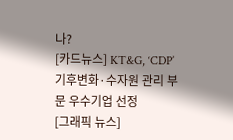나?
[카드뉴스] KT&G, ‘CDP’ 기후변화·수자원 관리 부문 우수기업 선정
[그래픽 뉴스]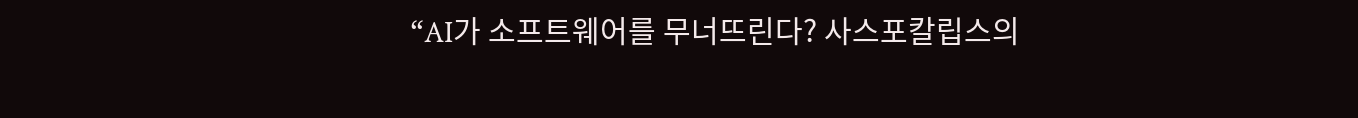“AI가 소프트웨어를 무너뜨린다? 사스포칼립스의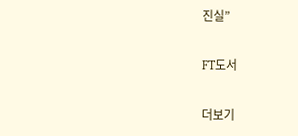진실”

FT도서

더보기